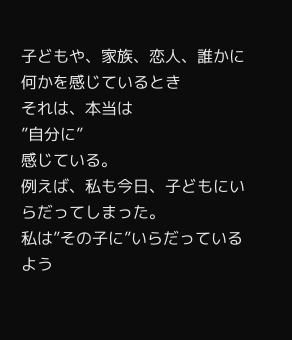子どもや、家族、恋人、誰かに何かを感じているとき
それは、本当は
”自分に”
感じている。
例えば、私も今日、子どもにいらだってしまった。
私は”その子に”いらだっているよう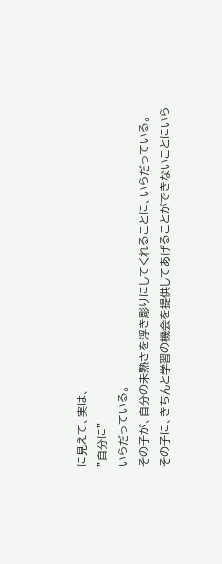に見えて、実は、
”自分に”
いらだっている。
その子が、自分の未熟さを浮き彫りにしてくれることに、いらだっている。
その子に、きちんと学習の機会を提供してあげることができないことにいら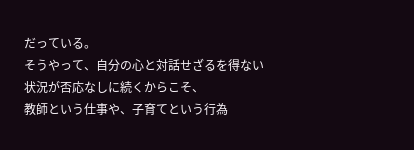だっている。
そうやって、自分の心と対話せざるを得ない状況が否応なしに続くからこそ、
教師という仕事や、子育てという行為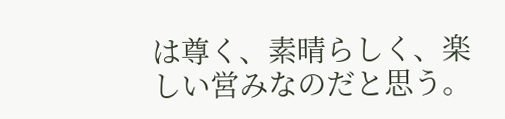は尊く、素晴らしく、楽しい営みなのだと思う。